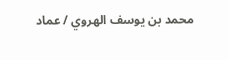محمد بن يوسف الهروي / عماد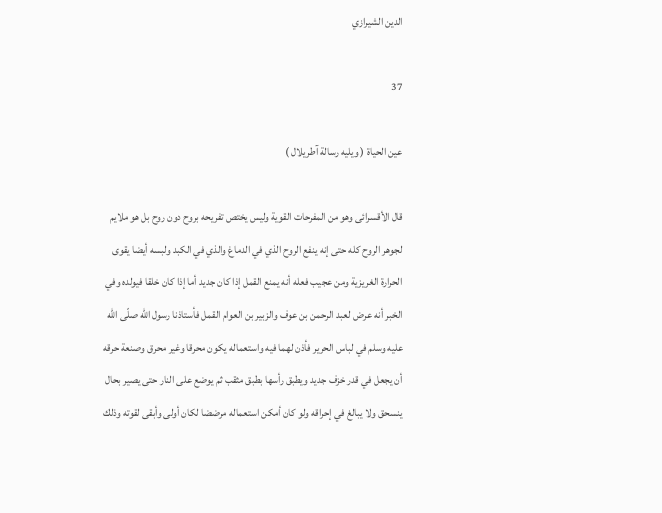الدين الشيرازي

37

عين الحياة ( ويليه رسالة آطريلال )

قال الأقسرائى وهو من المفرحات القوية وليس يختص تفريحه بروح دون روح بل هو ملايم لجوهر الروح كله حتى إنه ينفع الروح الذي في الدماغ والذي في الكبد ولبسه أيضا يقوى الحرارة الغريزية ومن عجيب فعله أنه يمنع القمل إذا كان جديد أما إذا كان خلقا فيولده وفي الخبر أنه عرض لعبد الرحمن بن عوف والزبير بن العوام القمل فأستاذنا رسول الله صلّى اللّه عليه وسلم في لباس الحرير فأذن لهما فيه واستعماله يكون محرقا وغير محرق وصنعة حرقه أن يجعل في قدر خزف جديد ويطبق رأسها بطبق مثقب ثم يوضع على النار حتى يصير بحال ينسحق ولا يبالغ في إحراقه ولو كان أمكن استعماله مرضضا لكان أولى وأبقى لقوته وذلك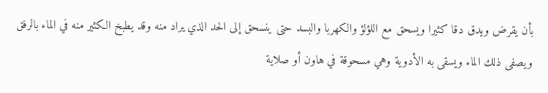بأن يقرض ويدق دقا كثيرا ويسحق مع اللؤلؤ والكهربا والبسد حتى ينسحق إلى الحد الذي يراد منه وقد يطبخ الكثير منه في الماء بالرفق ويصفى ذلك الماء ويسقى به الأدوية وهي مسحوقة في هاون أو صلاية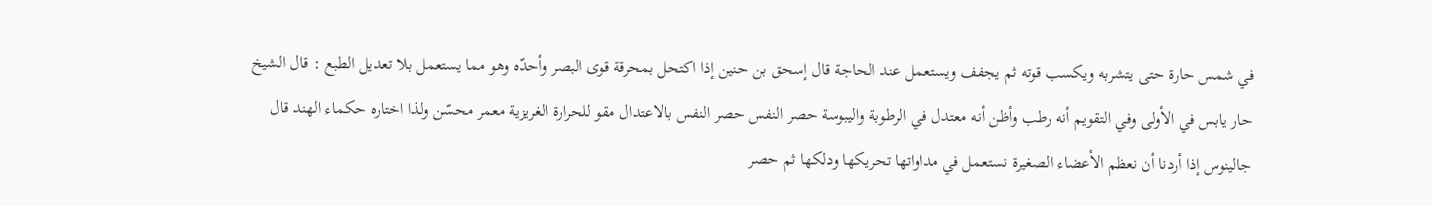في شمس حارة حتى يتشربه ويكسب قوته ثم يجفف ويستعمل عند الحاجة قال إسحق بن حنين إذا اكتحل بمحرقة قوى البصر وأحدّه وهو مما يستعمل بلا تعديل الطبع : قال الشيخ حار يابس في الأولى وفي التقويم أنه رطب وأظن أنه معتدل في الرطوبة واليبوسة حصر النفس حصر النفس بالاعتدال مقو للحرارة الغريزية معمر محسّن ولذا اختاره حكماء الهند قال جالينوس إذا أردنا أن نعظم الأعضاء الصغيرة نستعمل في مداواتها تحريكها ودلكها ثم حصر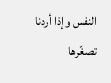النفس وإذا أردنا تصغّرها